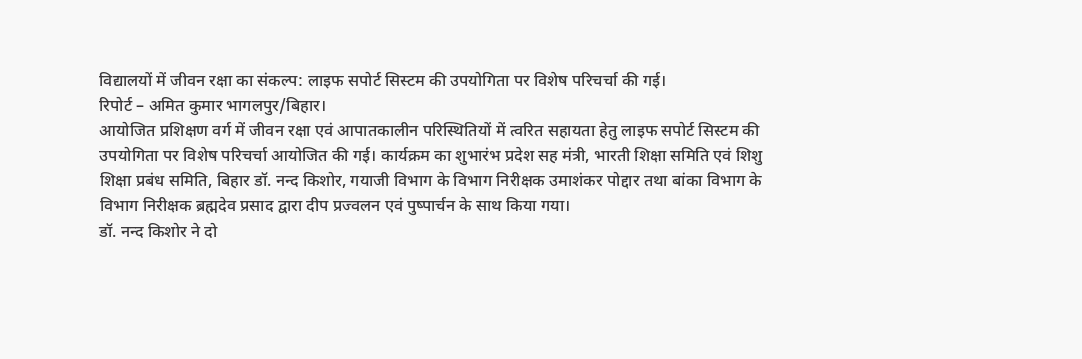विद्यालयों में जीवन रक्षा का संकल्प: लाइफ सपोर्ट सिस्टम की उपयोगिता पर विशेष परिचर्चा की गई।
रिपोर्ट – अमित कुमार भागलपुर/बिहार।
आयोजित प्रशिक्षण वर्ग में जीवन रक्षा एवं आपातकालीन परिस्थितियों में त्वरित सहायता हेतु लाइफ सपोर्ट सिस्टम की उपयोगिता पर विशेष परिचर्चा आयोजित की गई। कार्यक्रम का शुभारंभ प्रदेश सह मंत्री, भारती शिक्षा समिति एवं शिशु शिक्षा प्रबंध समिति, बिहार डॉ. नन्द किशोर, गयाजी विभाग के विभाग निरीक्षक उमाशंकर पोद्दार तथा बांका विभाग के विभाग निरीक्षक ब्रह्मदेव प्रसाद द्वारा दीप प्रज्वलन एवं पुष्पार्चन के साथ किया गया।
डॉ. नन्द किशोर ने दो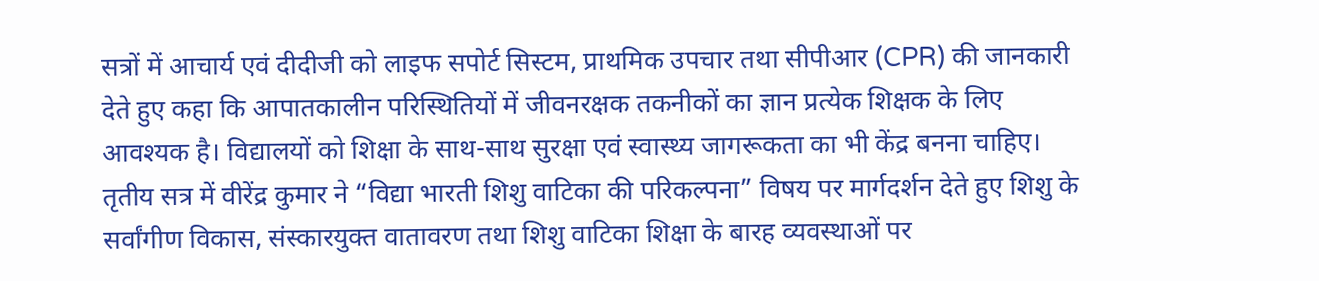सत्रों में आचार्य एवं दीदीजी को लाइफ सपोर्ट सिस्टम, प्राथमिक उपचार तथा सीपीआर (CPR) की जानकारी देते हुए कहा कि आपातकालीन परिस्थितियों में जीवनरक्षक तकनीकों का ज्ञान प्रत्येक शिक्षक के लिए आवश्यक है। विद्यालयों को शिक्षा के साथ-साथ सुरक्षा एवं स्वास्थ्य जागरूकता का भी केंद्र बनना चाहिए।
तृतीय सत्र में वीरेंद्र कुमार ने “विद्या भारती शिशु वाटिका की परिकल्पना” विषय पर मार्गदर्शन देते हुए शिशु के सर्वांगीण विकास, संस्कारयुक्त वातावरण तथा शिशु वाटिका शिक्षा के बारह व्यवस्थाओं पर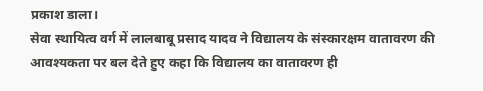प्रकाश डाला।
सेवा स्थायित्व वर्ग में लालबाबू प्रसाद यादव ने विद्यालय के संस्कारक्षम वातावरण की आवश्यकता पर बल देते हुए कहा कि विद्यालय का वातावरण ही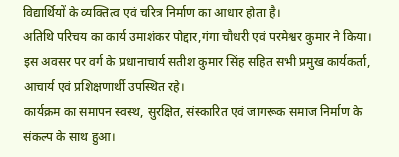विद्यार्थियों के व्यक्तित्व एवं चरित्र निर्माण का आधार होता है।
अतिथि परिचय का कार्य उमाशंकर पोद्दार,गंगा चौधरी एवं परमेश्वर कुमार ने किया। इस अवसर पर वर्ग के प्रधानाचार्य सतीश कुमार सिंह सहित सभी प्रमुख कार्यकर्ता, आचार्य एवं प्रशिक्षणार्थी उपस्थित रहे।
कार्यक्रम का समापन स्वस्थ, सुरक्षित, संस्कारित एवं जागरूक समाज निर्माण के संकल्प के साथ हुआ।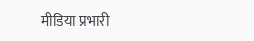मीडिया प्रभारी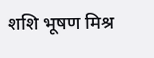शशि भूषण मिश्र